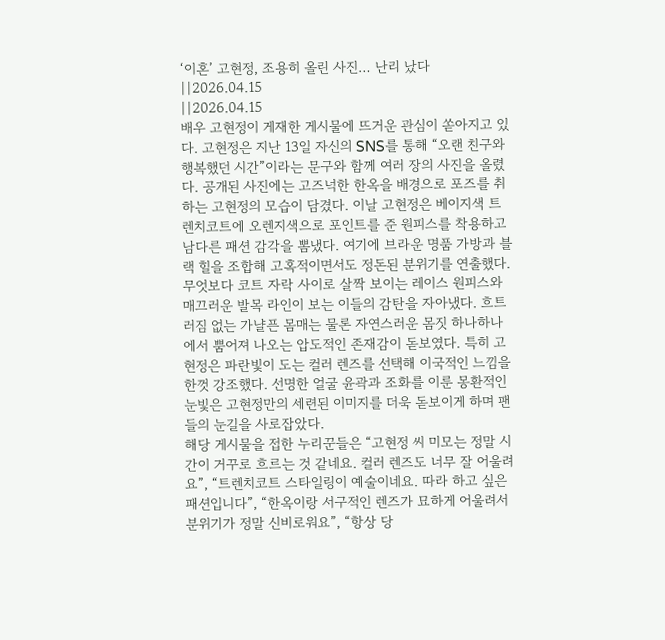‘이혼’ 고현정, 조용히 올린 사진… 난리 났다
||2026.04.15
||2026.04.15
배우 고현정이 게재한 게시물에 뜨거운 관심이 쏟아지고 있다. 고현정은 지난 13일 자신의 SNS를 통해 “오랜 친구와 행복했던 시간”이라는 문구와 함께 여러 장의 사진을 올렸다. 공개된 사진에는 고즈넉한 한옥을 배경으로 포즈를 취하는 고현정의 모습이 담겼다. 이날 고현정은 베이지색 트렌치코트에 오렌지색으로 포인트를 준 원피스를 착용하고 남다른 패션 감각을 뽐냈다. 여기에 브라운 명품 가방과 블랙 힐을 조합해 고혹적이면서도 정돈된 분위기를 연출했다.
무엇보다 코트 자락 사이로 살짝 보이는 레이스 원피스와 매끄러운 발목 라인이 보는 이들의 감탄을 자아냈다. 흐트러짐 없는 가냘픈 몸매는 물론 자연스러운 몸짓 하나하나에서 뿜어져 나오는 압도적인 존재감이 돋보였다. 특히 고현정은 파란빛이 도는 컬러 렌즈를 선택해 이국적인 느낌을 한껏 강조했다. 선명한 얼굴 윤곽과 조화를 이룬 몽환적인 눈빛은 고현정만의 세련된 이미지를 더욱 돋보이게 하며 팬들의 눈길을 사로잡았다.
해당 게시물을 접한 누리꾼들은 “고현정 씨 미모는 정말 시간이 거꾸로 흐르는 것 같네요. 컬러 렌즈도 너무 잘 어울려요”, “트렌치코트 스타일링이 예술이네요. 따라 하고 싶은 패션입니다”, “한옥이랑 서구적인 렌즈가 묘하게 어울려서 분위기가 정말 신비로워요”, “항상 당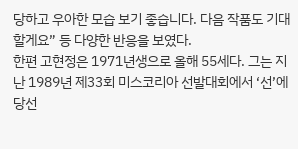당하고 우아한 모습 보기 좋습니다. 다음 작품도 기대할게요” 등 다양한 반응을 보였다.
한편 고현정은 1971년생으로 올해 55세다. 그는 지난 1989년 제33회 미스코리아 선발대회에서 ‘선’에 당선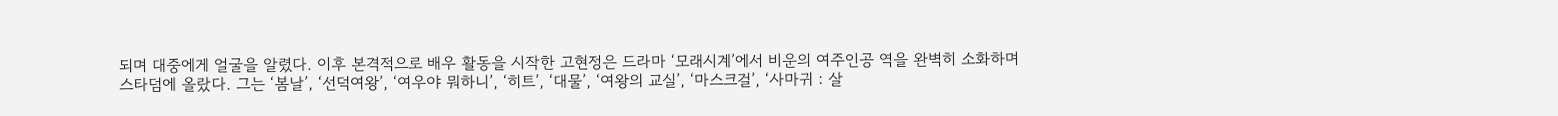되며 대중에게 얼굴을 알렸다. 이후 본격적으로 배우 활동을 시작한 고현정은 드라마 ‘모래시계’에서 비운의 여주인공 역을 완벽히 소화하며 스타덤에 올랐다. 그는 ‘봄날’, ‘선덕여왕’, ‘여우야 뭐하니’, ‘히트’, ‘대물’, ‘여왕의 교실’, ‘마스크걸’, ‘사마귀 : 살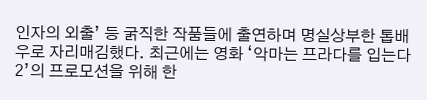인자의 외출’ 등 굵직한 작품들에 출연하며 명실상부한 톱배우로 자리매김했다. 최근에는 영화 ‘악마는 프라다를 입는다 2’의 프로모션을 위해 한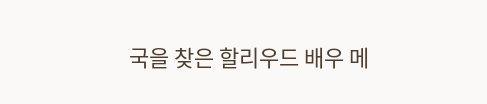국을 찾은 할리우드 배우 메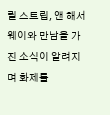릴 스트립, 앤 해서웨이와 만남을 가진 소식이 알려지며 화제를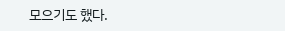모으기도 했다.